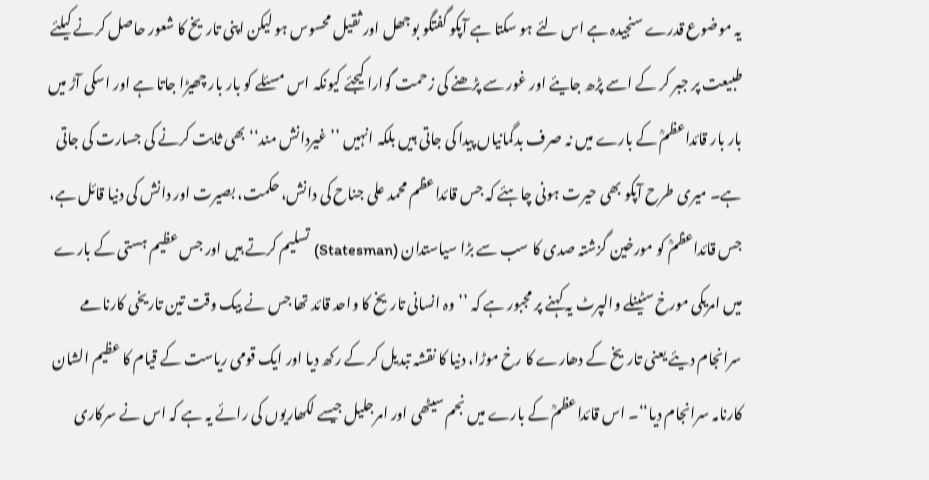یہ موضوع قدرے سنجیدہ ہے اس لئے ہو سکتا ہے آپکو گفتگو بوجھل اور ثقیل محسوس ہو لیکن اپنی تاریخ کا شعور حاصل کرنے کیلئے طبیعت پر جبر کر کے اسے پڑھ جایئے اور غور سے پڑھنے کی زحمت گوارا کیجئے کیونکہ اس مسئلے کو بار بار چھیڑا جاتا ہے اور اسکی آڑ میں بار بار قائداعظمؒ کے بارے میں نہ صرف بدگمانیاں پیدا کی جاتی ہیں بلکہ انہیں ’’غیردانش مند‘‘ بھی ثابت کرنے کی جسارت کی جاتی ہے۔ میری طرح آپکو بھی حیرت ہونی چاہئے کہ جس قائداعظم محمد علی جناح کی دانش، حکمت، بصیرت اور دانش کی دنیا قائل ہے، جس قائداعظمؒ کو مورخین گزشتہ صدی کا سب سے بڑا سیاستدان (Statesman) تسلیم کرتے ہیں اور جس عظیم ہستی کے بارے میں امریکی مورخ سٹینلے والپرٹ یہ کہنے پر مجبور ہے کہ ’’وہ انسانی تاریخ کا واحد قائد تھا جس نے بیک وقت تین تاریخی کارنامے سرانجام دیئے یعنی تاریخ کے دھارے کا رخ موڑا، دنیا کا نقشہ تبدیل کر کے رکھ دیا اور ایک قومی ریاست کے قیام کا عظیم الشان کارنامہ سرانجام دیا‘‘۔ اس قائداعظمؒ کے بارے میں نجم سیٹھی اور امرجلیل جیسے لکھاریوں کی رائے یہ ہے کہ اس نے سرکاری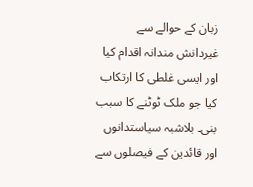زبان کے حوالے سے غیردانش مندانہ اقدام کیا اور ایسی غلطی کا ارتکاب کیا جو ملک ٹوٹنے کا سبب بنی۔ بلاشبہ سیاستدانوں اور قائدین کے فیصلوں سے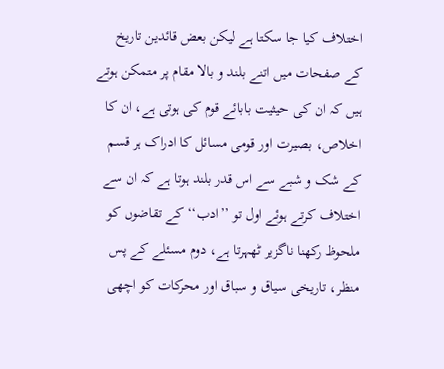اختلاف کیا جا سکتا ہے لیکن بعض قائدین تاریخ کے صفحات میں اتنے بلند و بالا مقام پر متمکن ہوتے ہیں کہ ان کی حیثیت بابائے قوم کی ہوتی ہے، ان کا اخلاص، بصیرت اور قومی مسائل کا ادراک ہر قسم کے شک و شبے سے اس قدر بلند ہوتا ہے کہ ان سے اختلاف کرتے ہوئے اول تو ’’ادب‘‘ کے تقاضوں کو ملحوظ رکھنا ناگزیر ٹھہرتا ہے، دوم مسئلے کے پس منظر، تاریخی سیاق و سباق اور محرکات کو اچھی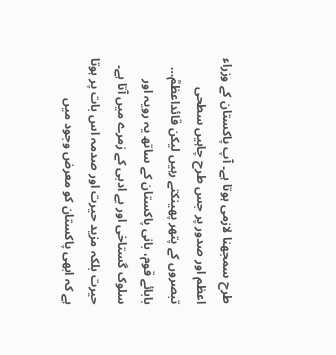طرح سمجھنا لازمی ہوتا ہے۔ آپ پاکستان کے وزراء اعظم اور صدور پر جس طرح چاہیں سطحی تبصروں کے پتھر پھینکتے رہیں لیکن قائداعظمؒ… بابائے قوم، بانی پاکستان کے ساتھ یہ رویہ اور سلوک گستاخی اور بے ادبی کے زمرے میں آتا ہے۔
حیرت بلکہ مزید حیرت اور صدمہ اس بات پر ہوتا ہے کہ ابھی پاکستان کو معرض وجود میں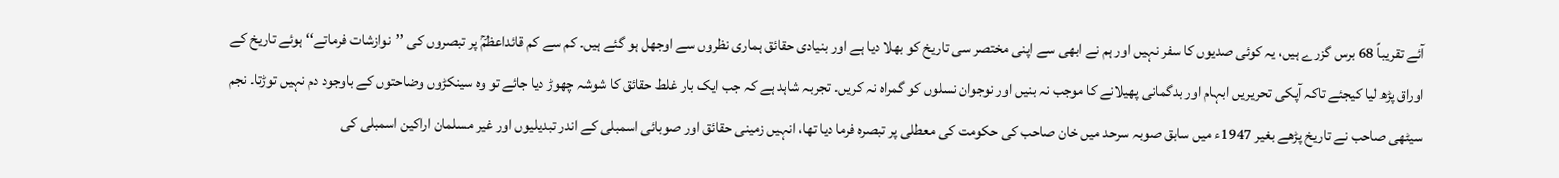آئے تقریباً 68 برس گزرے ہیں، یہ کوئی صدیوں کا سفر نہیں اور ہم نے ابھی سے اپنی مختصر سی تاریخ کو بھلا دیا ہے اور بنیادی حقائق ہماری نظروں سے اوجھل ہو گئے ہیں۔ کم سے کم قائداعظمؒ پر تبصروں کی ’’نوازشات فرماتے‘‘ ہوئے تاریخ کے اوراق پڑھ لیا کیجئے تاکہ آپکی تحریریں ابہام اور بدگمانی پھیلانے کا موجب نہ بنیں اور نوجوان نسلوں کو گمراہ نہ کریں۔ تجربہ شاہد ہے کہ جب ایک بار غلط حقائق کا شوشہ چھوڑ دیا جائے تو وہ سینکڑوں وضاحتوں کے باوجود دم نہیں توڑتا۔ نجم سیٹھی صاحب نے تاریخ پڑھے بغیر 1947ء میں سابق صوبہ سرحد میں خان صاحب کی حکومت کی معطلی پر تبصرہ فرما دیا تھا، انہیں زمینی حقائق اور صوبائی اسمبلی کے اندر تبدیلیوں اور غیر مسلمان اراکین اسمبلی کی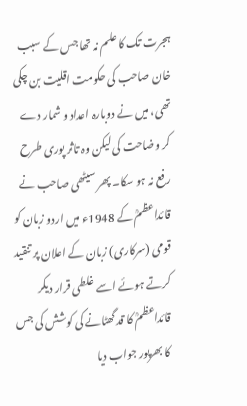ہجرت تک کا علم نہ تھا جس کے سبب خان صاحب کی حکومت اقلیت بن چکی تھی، میں نے دوبارہ اعداد و شمار دے کر وضاحت کی لیکن وہ تاثر پوری طرح رفع نہ ہو سکا۔ پھر سیٹھی صاحب نے قائداعظمؒ کے 1948ء میں اردو زبان کو قومی (سرکاری) زبان کے اعلان پر تنقید کرتے ہوئے اسے غلطی قرار دیکر قائداعظمؒ کا قد گھٹانے کی کوشش کی جس کا بھرپور جواب دیا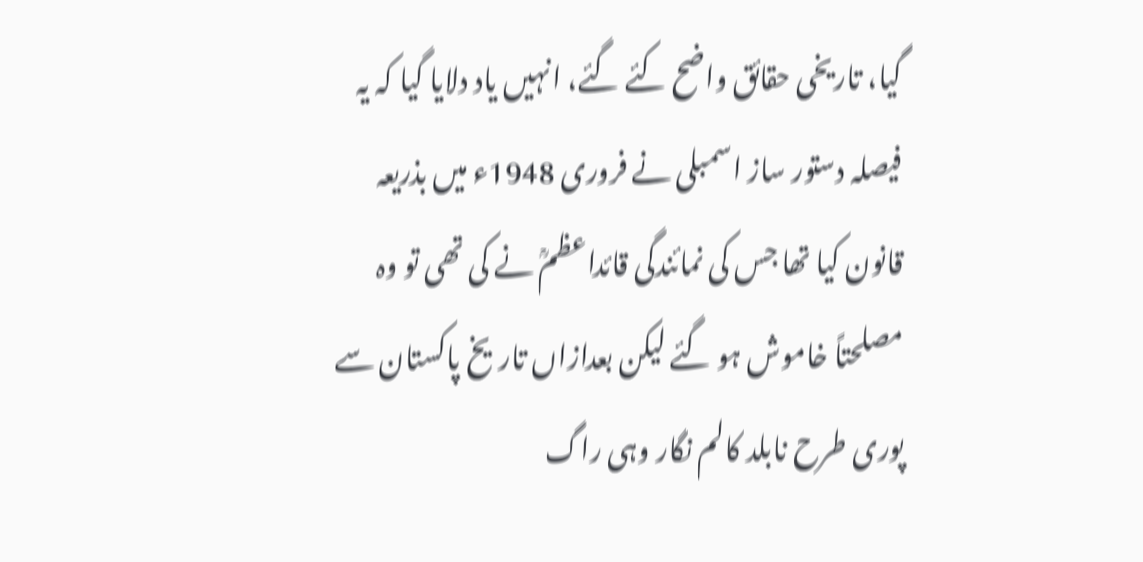گیا، تاریخی حقائق واضح کئے گئے، انہیں یاد دلایا گیا کہ یہ فیصلہ دستور ساز اسمبلی نے فروری 1948ء میں بذریعہ قانون کیا تھا جس کی نمائندگی قائداعظمؒ نے کی تھی تو وہ مصلحتاً خاموش ہو گئے لیکن بعدازاں تاریخ پاکستان سے پوری طرح نابلد کالم نگار وہی راگ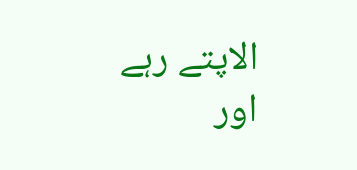الاپتے رہے اور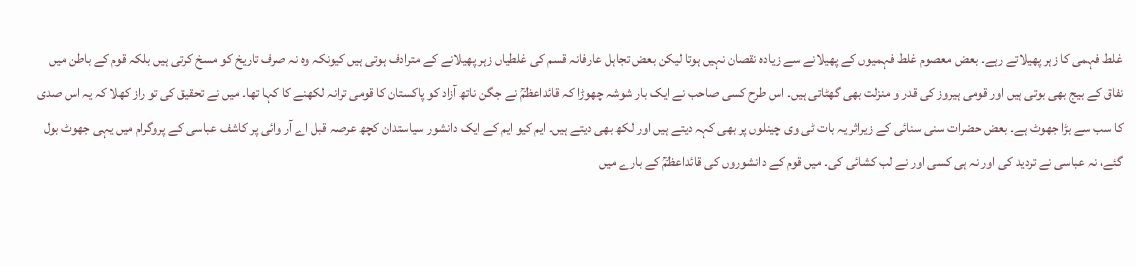غلط فہمی کا زہر پھیلاتے رہے۔ بعض معصوم غلط فہمیوں کے پھیلانے سے زیادہ نقصان نہیں ہوتا لیکن بعض تجاہل عارفانہ قسم کی غلطیاں زہر پھیلانے کے مترادف ہوتی ہیں کیونکہ وہ نہ صرف تاریخ کو مسخ کرتی ہیں بلکہ قوم کے باطن میں نفاق کے بیج بھی بوتی ہیں اور قومی ہیروز کی قدر و منزلت بھی گھٹاتی ہیں۔ اس طرح کسی صاحب نے ایک بار شوشہ چھوڑا کہ قائداعظمؒ نے جگن ناتھ آزاد کو پاکستان کا قومی ترانہ لکھنے کا کہا تھا۔ میں نے تحقیق کی تو راز کھلا کہ یہ اس صدی کا سب سے بڑا جھوٹ ہے۔ بعض حضرات سنی سنائی کے زیراثر یہ بات ٹی وی چینلوں پر بھی کہہ دیتے ہیں اور لکھ بھی دیتے ہیں۔ ایم کیو ایم کے ایک دانشور سیاستدان کچھ عرصہ قبل اے آر وائی پر کاشف عباسی کے پروگرام میں یہی جھوٹ بول گئے، نہ عباسی نے تردید کی اور نہ ہی کسی اور نے لب کشائی کی۔ میں قوم کے دانشوروں کی قائداعظمؒ کے بارے میں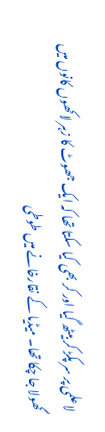لاعلمی پر سر پکڑ کر بیٹھ گیا اور کر بھی کیا سکتا تھا کہ ایک جھوٹ کا زہر لاکھوں کانوں میں گھولا جا چکا تھا۔ میڈیا کے نقارخانے میں طوطی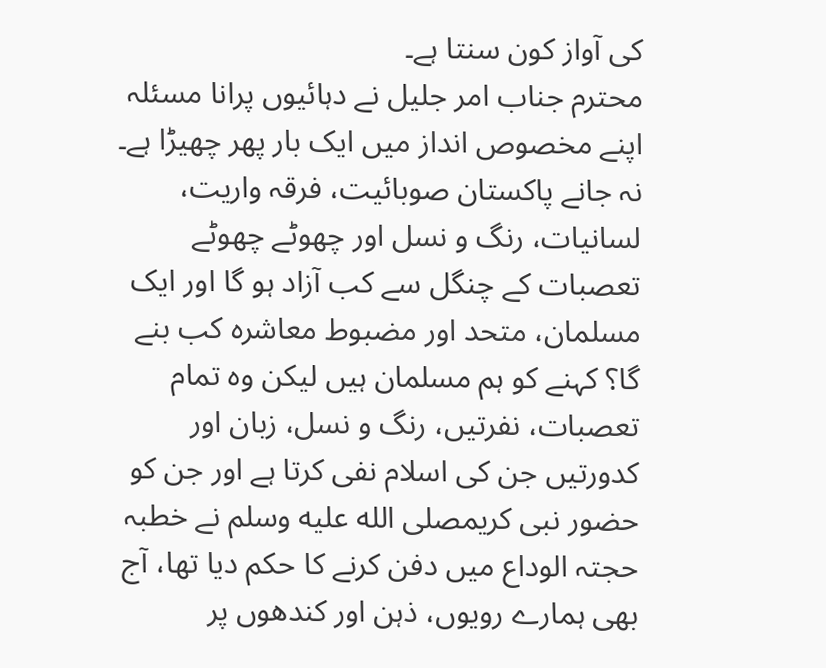کی آواز کون سنتا ہے۔
محترم جناب امر جلیل نے دہائیوں پرانا مسئلہ اپنے مخصوص انداز میں ایک بار پھر چھیڑا ہے۔ نہ جانے پاکستان صوبائیت، فرقہ واریت، لسانیات، رنگ و نسل اور چھوٹے چھوٹے تعصبات کے چنگل سے کب آزاد ہو گا اور ایک مسلمان، متحد اور مضبوط معاشرہ کب بنے گا؟ کہنے کو ہم مسلمان ہیں لیکن وہ تمام تعصبات، نفرتیں، رنگ و نسل، زبان اور کدورتیں جن کی اسلام نفی کرتا ہے اور جن کو حضور نبی کریمصلى الله عليه وسلم نے خطبہ حجتہ الوداع میں دفن کرنے کا حکم دیا تھا، آج بھی ہمارے رویوں، ذہن اور کندھوں پر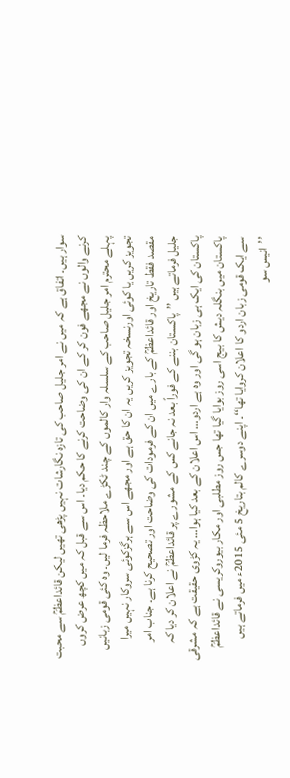سوار ہیں۔ اتفاق ہے کہ میں نے امر جلیل صاحب کی تازہ نگارشات نہیں پڑھی تھیں لیکن قائداعظمؒ سے محبت کرنے والوں نے مجھے فون کر کے ان کی وضاحت کرنے کا حکم دیا۔ اس سے قبل کہ میں کچھ عرض کروں پہلے محترم امر جلیل صاحب کے سلسلہ وار کالموں کے چند ٹکڑے ملاحظہ فرما لیں۔ وہ کئی قومی زبانیں تجویز کریں یا کوئی اورنسخہ تجویز کریں یہ ان کا حق ہے اور مجھے اس سے ہرگزکوئی سروکار نہیں میرا مقصد فقط تاریخ اور قائداعظمؒ کے بارے میں ان کے فرمودات کی وضاحت اور تصحیح کرنا ہے۔ جناب امر جلیل فرماتے ہیں ’’پاکستان بننے کے فوراً بعد نہ جانے کس کے مشورے پر قائداعظمؒ نے اعلان کر دیا کہ پاکستان کی ایک ہی زبان ہو گی اور وہ ہے اردو… اس اعلان کے بعد کیا ہوا… یہ کڑوی حقیقت ہے کہ مشرقی پاکستان میں بنگلہ دیش کا بیج اسی روز بوایا گیا تھا جس روز مطلبی اور مکار بیوروکریسی نے قائداعظمؒ سے ایک قومی زبان اردو کا اعلان کروایا تھا‘‘۔ اپنے دوسرے کالم بتاریخ 5 مئی 2015ء میں فرماتے ہیں ’’انیس سو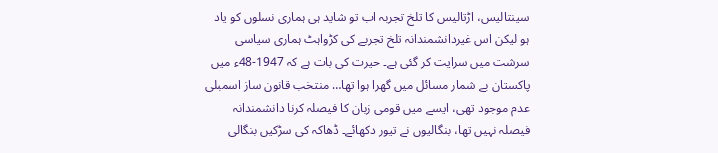سینتالیس، اڑتالیس کا تلخ تجربہ اب تو شاید ہی ہماری نسلوں کو یاد ہو لیکن اس غیردانشمندانہ تلخ تجربے کی کڑواہٹ ہماری سیاسی سرشت میں سرایت کر گئی ہے۔ حیرت کی بات ہے کہ 1947-48ء میں پاکستان بے شمار مسائل میں گھرا ہوا تھا… منتخب قانون ساز اسمبلی عدم موجود تھی، ایسے میں قومی زبان کا فیصلہ کرنا دانشمندانہ فیصلہ نہیں تھا، بنگالیوں نے تیور دکھائے۔ ڈھاکہ کی سڑکیں بنگالی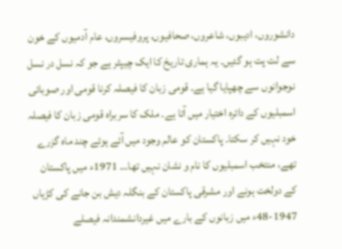دانشوروں، ادیبوں، شاعروں، صحافیوں، پروفیسروں، عام آدمیوں کے خون سے لت پت ہو گئیں۔ یہ ہماری تاریخ کا ایک چیپٹر ہے جو کہ نسل در نسل نوجوانوں سے چھپایا گیا ہے۔ قومی زبان کا فیصلہ کرنا قومی اور صوبائی اسمبلیوں کے دائرہ اختیار میں آتا ہے۔ ملک کا سربراہ قومی زبان کا فیصلہ خود نہیں کر سکتا۔ پاکستان کو عالم وجود میں آئے ہوئے چند ماہ گزرے تھے، منتخب اسمبلیوں کا نام و نشان نہیں تھا… 1971ء میں پاکستان کے دولخت ہونے اور مشرقی پاکستان کے بنگلہ دیش بن جانے کی کڑیاں 1947-48ء میں زبانوں کے بارے میں غیردانشمندانہ فیصلے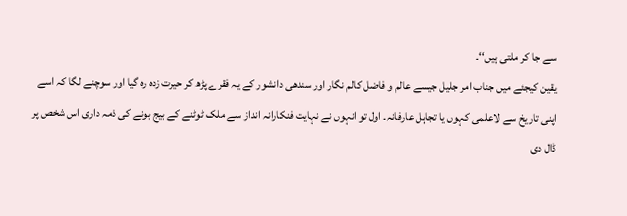سے جا کر ملتی ہیں‘‘۔
یقین کیجئے میں جناب امر جلیل جیسے عالم و فاضل کالم نگار اور سندھی دانشور کے یہ فقرے پڑھ کر حیرت زدہ رہ گیا اور سوچنے لگا کہ اسے اپنی تاریخ سے لاعلمی کہوں یا تجاہل عارفانہ۔ اول تو انہوں نے نہایت فنکارانہ انداز سے ملک ٹوٹنے کے بیج بونے کی ذمہ داری اس شخص پر ڈال دی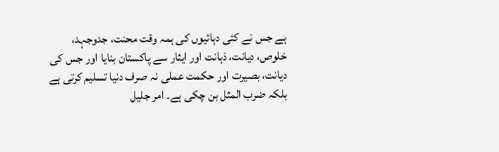ہے جس نے کئی دہائیوں کی ہمہ وقت محنت، جدوجہد، خلوص، دیانت، ذہانت اور ایثار سے پاکستان بنایا اور جس کی دیانت، بصیرت اور حکمت عملی نہ صرف دنیا تسلیم کرتی ہے بلکہ ضرب المثل بن چکی ہے۔ امر جلیل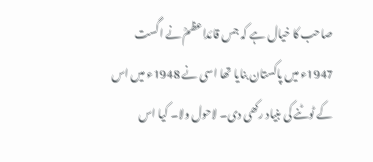صاحب کا خیال ہے کہ جس قائداعظمؒ نے اگست 1947ء میں پاکستان بنایا تھا اسی نے 1948ء میں اس کے ٹوٹنے کی بنیاد رکھی دی۔ لاحول ولا۔ کیا اس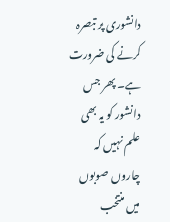دانشوری پر تبصرہ کرنے کی ضرورت ہے۔ پھر جس دانشور کو یہ بھی علم نہیں کہ چاروں صوبوں میں منتخب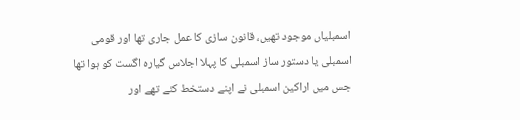اسمبلیاں موجود تھیں، قانون سازی کا عمل جاری تھا اور قومی اسمبلی یا دستور ساز اسمبلی کا پہلا اجلاس گیارہ اگست کو ہوا تھا جس میں اراکین اسمبلی نے اپنے دستخط کئے تھے اور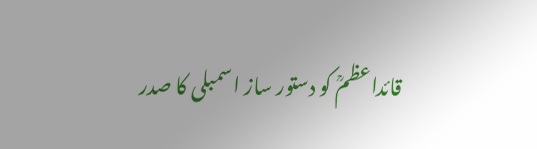قائداعظمؒ کو دستور ساز اسمبلی کا صدر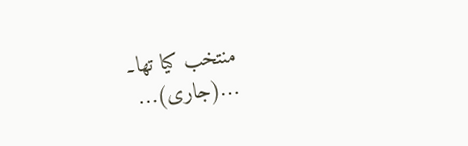منتخب کیا تھا۔ …(جاری)…